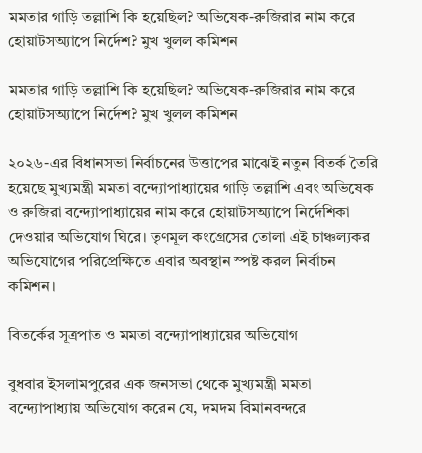মমতার গাড়ি তল্লাশি কি হয়েছিল? অভিষেক-রুজিরার নাম করে হোয়াটসঅ্যাপে নির্দেশ? মুখ খুলল কমিশন

মমতার গাড়ি তল্লাশি কি হয়েছিল? অভিষেক-রুজিরার নাম করে হোয়াটসঅ্যাপে নির্দেশ? মুখ খুলল কমিশন

২০২৬-এর বিধানসভা নির্বাচনের উত্তাপের মাঝেই নতুন বিতর্ক তৈরি হয়েছে মুখ্যমন্ত্রী মমতা বন্দ্যোপাধ্যায়ের গাড়ি তল্লাশি এবং অভিষেক ও রুজিরা বন্দ্যোপাধ্যায়ের নাম করে হোয়াটসঅ্যাপে নির্দেশিকা দেওয়ার অভিযোগ ঘিরে। তৃণমূল কংগ্রেসের তোলা এই চাঞ্চল্যকর অভিযোগের পরিপ্রেক্ষিতে এবার অবস্থান স্পষ্ট করল নির্বাচন কমিশন।

বিতর্কের সূত্রপাত ও মমতা বন্দ্যোপাধ্যায়ের অভিযোগ

বুধবার ইসলামপুরের এক জনসভা থেকে মুখ্যমন্ত্রী মমতা বন্দ্যোপাধ্যায় অভিযোগ করেন যে, দমদম বিমানবন্দরে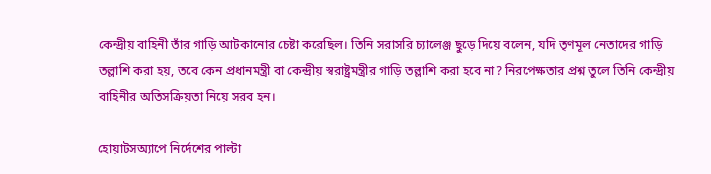কেন্দ্রীয় বাহিনী তাঁর গাড়ি আটকানোর চেষ্টা করেছিল। তিনি সরাসরি চ্যালেঞ্জ ছুড়ে দিয়ে বলেন, যদি তৃণমূল নেতাদের গাড়ি তল্লাশি করা হয়, তবে কেন প্রধানমন্ত্রী বা কেন্দ্রীয় স্বরাষ্ট্রমন্ত্রীর গাড়ি তল্লাশি করা হবে না? নিরপেক্ষতার প্রশ্ন তুলে তিনি কেন্দ্রীয় বাহিনীর অতিসক্রিয়তা নিয়ে সরব হন।

হোয়াটসঅ্যাপে নির্দেশের পাল্টা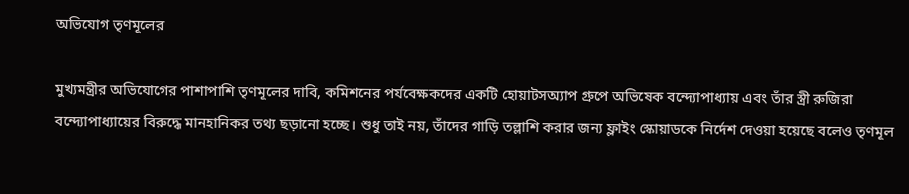অভিযোগ তৃণমূলের

মুখ্যমন্ত্রীর অভিযোগের পাশাপাশি তৃণমূলের দাবি, কমিশনের পর্যবেক্ষকদের একটি হোয়াটসঅ্যাপ গ্রুপে অভিষেক বন্দ্যোপাধ্যায় এবং তাঁর স্ত্রী রুজিরা বন্দ্যোপাধ্যায়ের বিরুদ্ধে মানহানিকর তথ্য ছড়ানো হচ্ছে। শুধু তাই নয়, তাঁদের গাড়ি তল্লাশি করার জন্য ফ্লাইং স্কোয়াডকে নির্দেশ দেওয়া হয়েছে বলেও তৃণমূল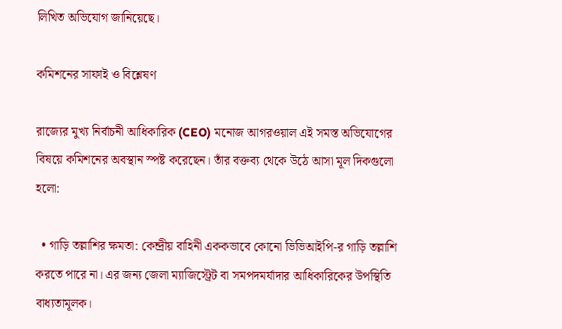লিখিত অভিযোগ জানিয়েছে।

কমিশনের সাফাই ও বিশ্লেষণ

রাজ্যের মুখ্য নির্বাচনী আধিকারিক (CEO) মনোজ আগরওয়াল এই সমস্ত অভিযোগের বিষয়ে কমিশনের অবস্থান স্পষ্ট করেছেন। তাঁর বক্তব্য থেকে উঠে আসা মূল দিকগুলো হলো:

  • গাড়ি তল্লাশির ক্ষমতা: কেন্দ্রীয় বাহিনী এককভাবে কোনো ভিভিআইপি-র গাড়ি তল্লাশি করতে পারে না। এর জন্য জেলা ম্যাজিস্ট্রেট বা সমপদমর্যাদার আধিকারিকের উপস্থিতি বাধ্যতামূলক।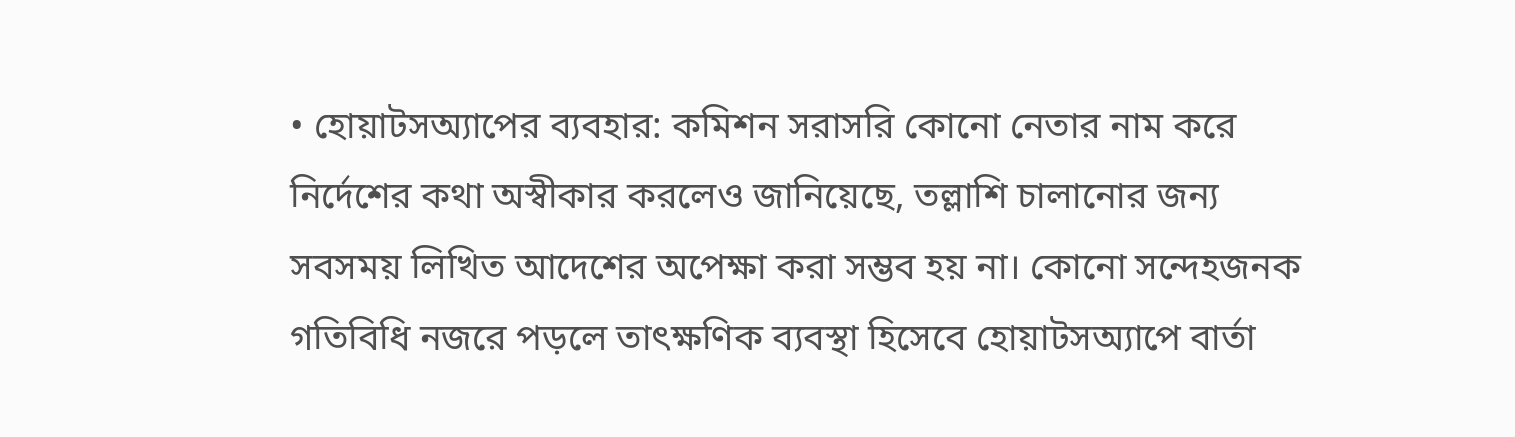• হোয়াটসঅ্যাপের ব্যবহার: কমিশন সরাসরি কোনো নেতার নাম করে নির্দেশের কথা অস্বীকার করলেও জানিয়েছে, তল্লাশি চালানোর জন্য সবসময় লিখিত আদেশের অপেক্ষা করা সম্ভব হয় না। কোনো সন্দেহজনক গতিবিধি নজরে পড়লে তাৎক্ষণিক ব্যবস্থা হিসেবে হোয়াটসঅ্যাপে বার্তা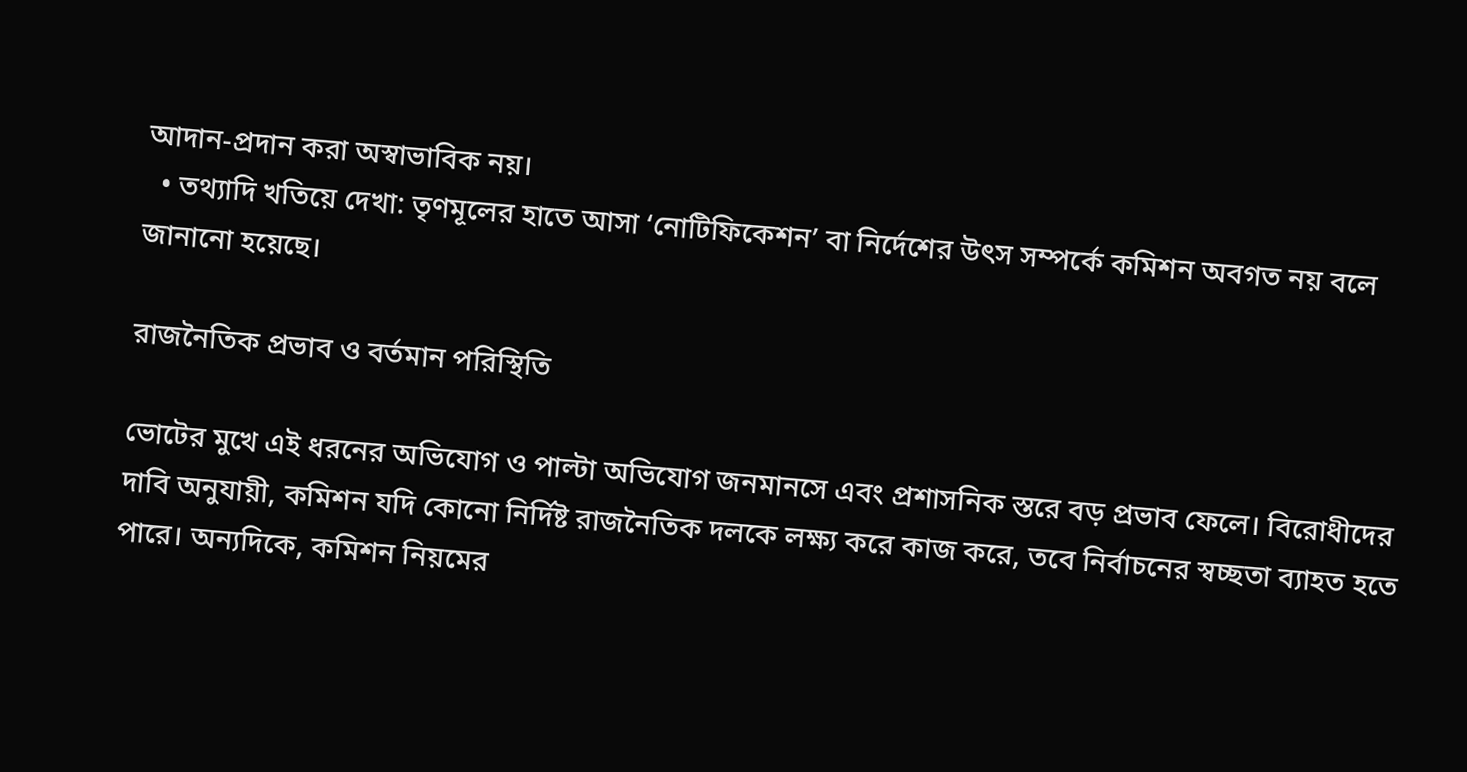আদান-প্রদান করা অস্বাভাবিক নয়।
  • তথ্যাদি খতিয়ে দেখা: তৃণমূলের হাতে আসা ‘নোটিফিকেশন’ বা নির্দেশের উৎস সম্পর্কে কমিশন অবগত নয় বলে জানানো হয়েছে।

রাজনৈতিক প্রভাব ও বর্তমান পরিস্থিতি

ভোটের মুখে এই ধরনের অভিযোগ ও পাল্টা অভিযোগ জনমানসে এবং প্রশাসনিক স্তরে বড় প্রভাব ফেলে। বিরোধীদের দাবি অনুযায়ী, কমিশন যদি কোনো নির্দিষ্ট রাজনৈতিক দলকে লক্ষ্য করে কাজ করে, তবে নির্বাচনের স্বচ্ছতা ব্যাহত হতে পারে। অন্যদিকে, কমিশন নিয়মের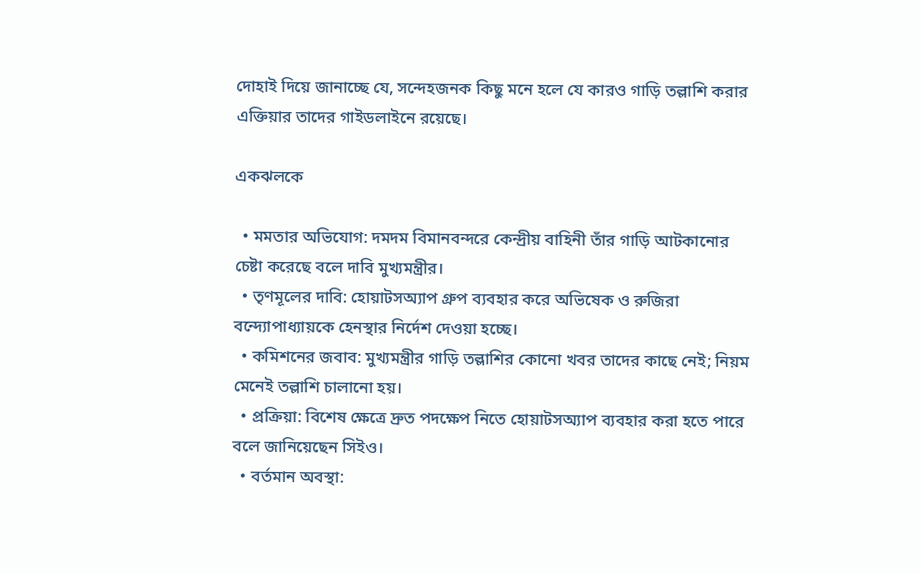দোহাই দিয়ে জানাচ্ছে যে, সন্দেহজনক কিছু মনে হলে যে কারও গাড়ি তল্লাশি করার এক্তিয়ার তাদের গাইডলাইনে রয়েছে।

একঝলকে

  • মমতার অভিযোগ: দমদম বিমানবন্দরে কেন্দ্রীয় বাহিনী তাঁর গাড়ি আটকানোর চেষ্টা করেছে বলে দাবি মুখ্যমন্ত্রীর।
  • তৃণমূলের দাবি: হোয়াটসঅ্যাপ গ্রুপ ব্যবহার করে অভিষেক ও রুজিরা বন্দ্যোপাধ্যায়কে হেনস্থার নির্দেশ দেওয়া হচ্ছে।
  • কমিশনের জবাব: মুখ্যমন্ত্রীর গাড়ি তল্লাশির কোনো খবর তাদের কাছে নেই; নিয়ম মেনেই তল্লাশি চালানো হয়।
  • প্রক্রিয়া: বিশেষ ক্ষেত্রে দ্রুত পদক্ষেপ নিতে হোয়াটসঅ্যাপ ব্যবহার করা হতে পারে বলে জানিয়েছেন সিইও।
  • বর্তমান অবস্থা: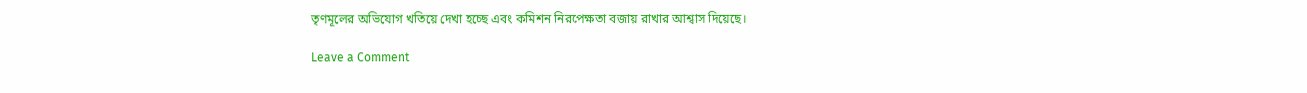তৃণমূলের অভিযোগ খতিয়ে দেখা হচ্ছে এবং কমিশন নিরপেক্ষতা বজায় রাখার আশ্বাস দিয়েছে।

Leave a Comment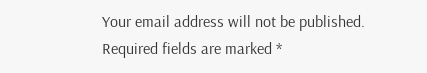Your email address will not be published. Required fields are marked *